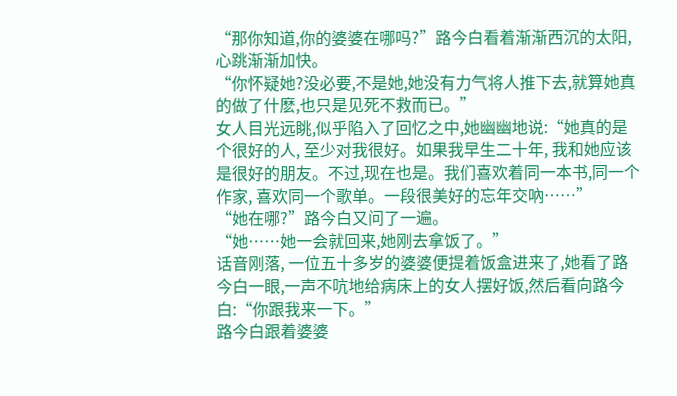“那你知道,你的婆婆在哪吗?”路今白看着渐渐西沉的太阳, 心跳渐渐加快。
“你怀疑她?没必要,不是她,她没有力气将人推下去,就算她真的做了什麽,也只是见死不救而已。”
女人目光远眺,似乎陷入了回忆之中,她幽幽地说:“她真的是个很好的人, 至少对我很好。如果我早生二十年, 我和她应该是很好的朋友。不过,现在也是。我们喜欢着同一本书,同一个作家, 喜欢同一个歌单。一段很美好的忘年交吶……”
“她在哪?”路今白又问了一遍。
“她……她一会就回来,她刚去拿饭了。”
话音刚落, 一位五十多岁的婆婆便提着饭盒进来了,她看了路今白一眼,一声不吭地给病床上的女人摆好饭,然后看向路今白:“你跟我来一下。”
路今白跟着婆婆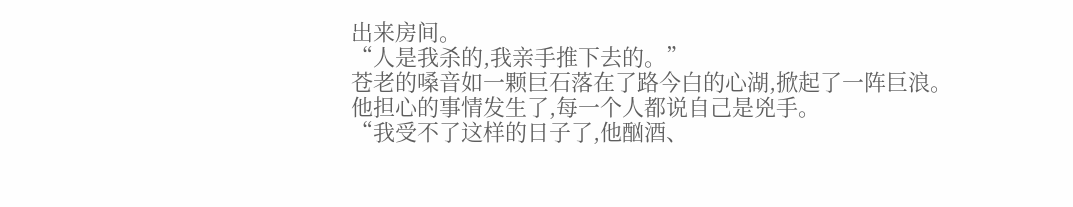出来房间。
“人是我杀的,我亲手推下去的。”
苍老的嗓音如一颗巨石落在了路今白的心湖,掀起了一阵巨浪。
他担心的事情发生了,每一个人都说自己是兇手。
“我受不了这样的日子了,他酗酒、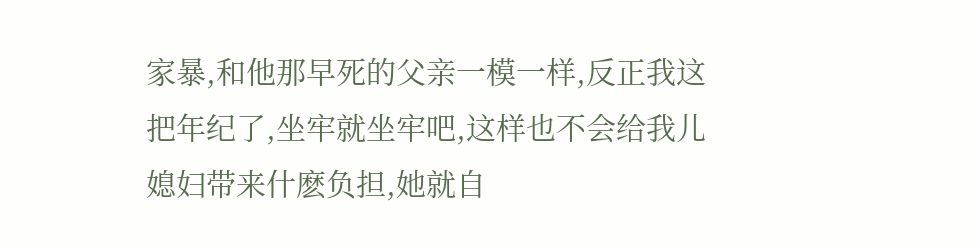家暴,和他那早死的父亲一模一样,反正我这把年纪了,坐牢就坐牢吧,这样也不会给我儿媳妇带来什麽负担,她就自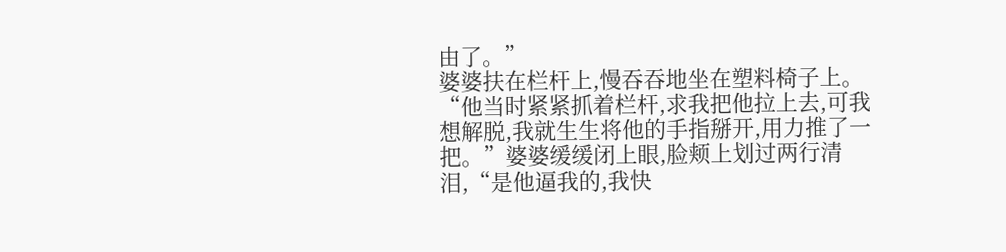由了。”
婆婆扶在栏杆上,慢吞吞地坐在塑料椅子上。
“他当时紧紧抓着栏杆,求我把他拉上去,可我想解脱,我就生生将他的手指掰开,用力推了一把。”婆婆缓缓闭上眼,脸颊上划过两行清泪,“是他逼我的,我快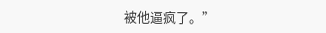被他逼疯了。”